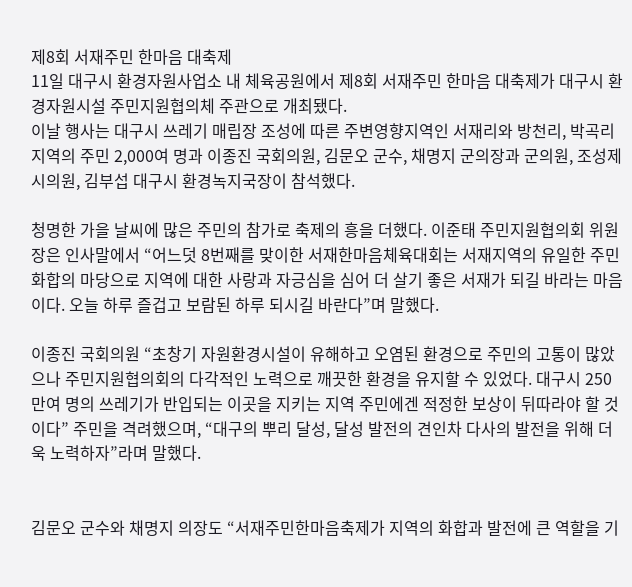제8회 서재주민 한마음 대축제
11일 대구시 환경자원사업소 내 체육공원에서 제8회 서재주민 한마음 대축제가 대구시 환경자원시설 주민지원협의체 주관으로 개최됐다.
이날 행사는 대구시 쓰레기 매립장 조성에 따른 주변영향지역인 서재리와 방천리, 박곡리 지역의 주민 2,000여 명과 이종진 국회의원, 김문오 군수, 채명지 군의장과 군의원, 조성제 시의원, 김부섭 대구시 환경녹지국장이 참석했다.

청명한 가을 날씨에 많은 주민의 참가로 축제의 흥을 더했다. 이준태 주민지원협의회 위원장은 인사말에서 “어느덧 8번째를 맞이한 서재한마음체육대회는 서재지역의 유일한 주민화합의 마당으로 지역에 대한 사랑과 자긍심을 심어 더 살기 좋은 서재가 되길 바라는 마음이다. 오늘 하루 즐겁고 보람된 하루 되시길 바란다”며 말했다.

이종진 국회의원 “초창기 자원환경시설이 유해하고 오염된 환경으로 주민의 고통이 많았으나 주민지원협의회의 다각적인 노력으로 깨끗한 환경을 유지할 수 있었다. 대구시 250만여 명의 쓰레기가 반입되는 이곳을 지키는 지역 주민에겐 적정한 보상이 뒤따라야 할 것이다” 주민을 격려했으며, “대구의 뿌리 달성, 달성 발전의 견인차 다사의 발전을 위해 더욱 노력하자”라며 말했다.


김문오 군수와 채명지 의장도 “서재주민한마음축제가 지역의 화합과 발전에 큰 역할을 기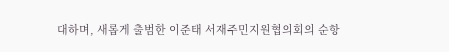대하며, 새롭게 출범한 이준태 서재주민지원협의회의 순항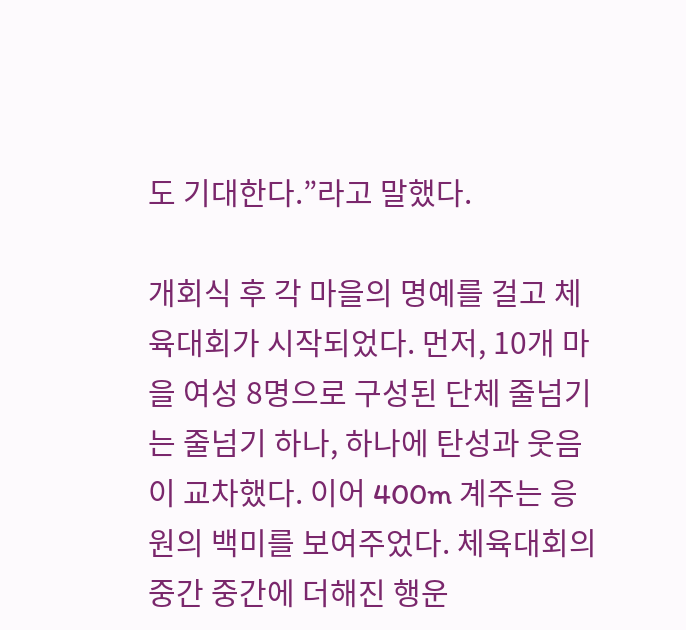도 기대한다.”라고 말했다.

개회식 후 각 마을의 명예를 걸고 체육대회가 시작되었다. 먼저, 10개 마을 여성 8명으로 구성된 단체 줄넘기는 줄넘기 하나, 하나에 탄성과 웃음이 교차했다. 이어 400m 계주는 응원의 백미를 보여주었다. 체육대회의 중간 중간에 더해진 행운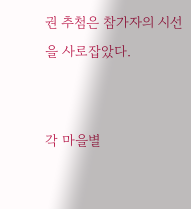권 추첨은 참가자의 시선을 사로잡았다.


각 마을별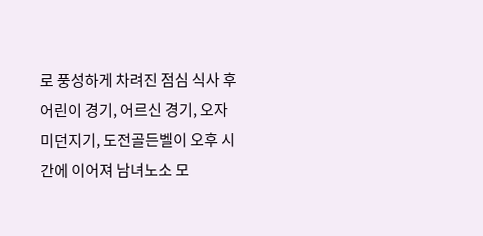로 풍성하게 차려진 점심 식사 후 어린이 경기, 어르신 경기, 오자미던지기, 도전골든벨이 오후 시간에 이어져 남녀노소 모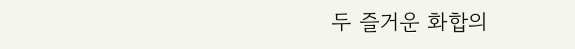두 즐거운 화합의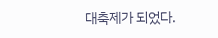대축제가 되었다.